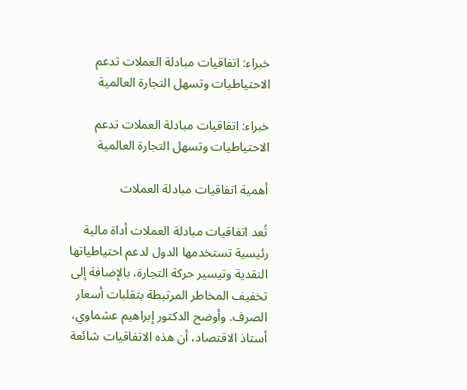خبراء: اتفاقيات مبادلة العملات تدعم الاحتياطيات وتسهل التجارة العالمية

خبراء: اتفاقيات مبادلة العملات تدعم الاحتياطيات وتسهل التجارة العالمية

أهمية اتفاقيات مبادلة العملات

تُعد اتفاقيات مبادلة العملات أداة مالية رئيسية تستخدمها الدول لدعم احتياطياتها النقدية وتيسير حركة التجارة، بالإضافة إلى تخفيف المخاطر المرتبطة بتقلبات أسعار الصرف. وأوضح الدكتور إبراهيم عشماوي، أستاذ الاقتصاد، أن هذه الاتفاقيات شائعة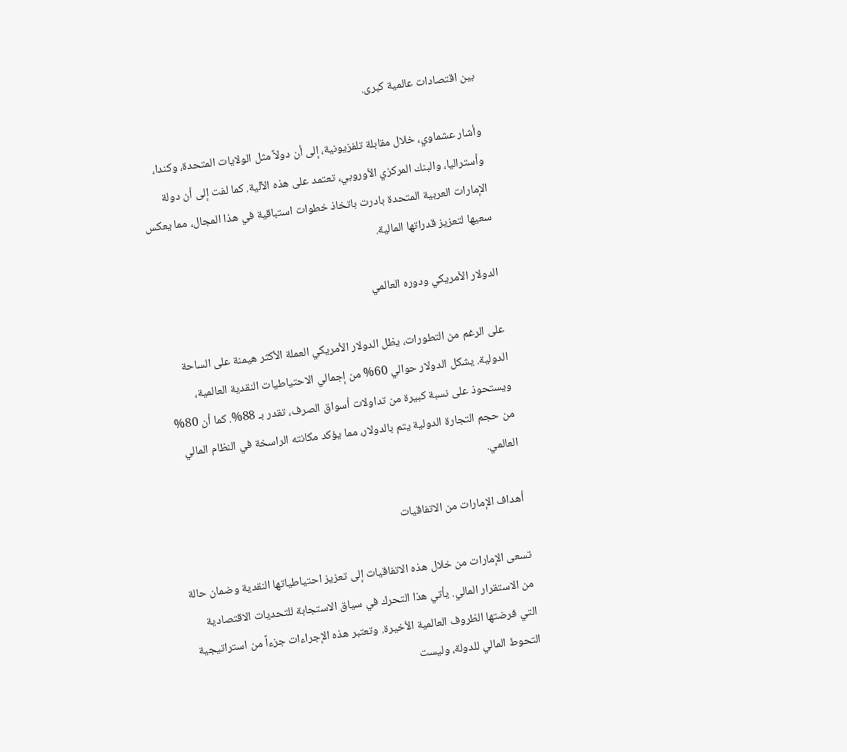بين اقتصادات عالمية كبرى.

وأشار عشماوي، خلال مقابلة تلفزيونية، إلى أن دولاً مثل الولايات المتحدة، وكندا، وأستراليا، والبنك المركزي الأوروبي، تعتمد على هذه الآلية. كما لفت إلى أن دولة الإمارات العربية المتحدة بادرت باتخاذ خطوات استباقية في هذا المجال، مما يعكس سعيها لتعزيز قدراتها المالية.

الدولار الأمريكي ودوره العالمي

على الرغم من التطورات، يظل الدولار الأمريكي العملة الأكثر هيمنة على الساحة الدولية. يشكل الدولار حوالي 60% من إجمالي الاحتياطيات النقدية العالمية، ويستحوذ على نسبة كبيرة من تداولات أسواق الصرف، تقدر بـ 88%. كما أن 80% من حجم التجارة الدولية يتم بالدولار، مما يؤكد مكانته الراسخة في النظام المالي العالمي.

أهداف الإمارات من الاتفاقيات

تسعى الإمارات من خلال هذه الاتفاقيات إلى تعزيز احتياطياتها النقدية وضمان حالة من الاستقرار المالي. يأتي هذا التحرك في سياق الاستجابة للتحديات الاقتصادية التي فرضتها الظروف العالمية الأخيرة. وتعتبر هذه الإجراءات جزءاً من استراتيجية التحوط المالي للدولة، وليست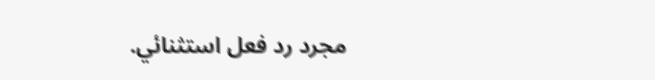مجرد رد فعل استثنائي.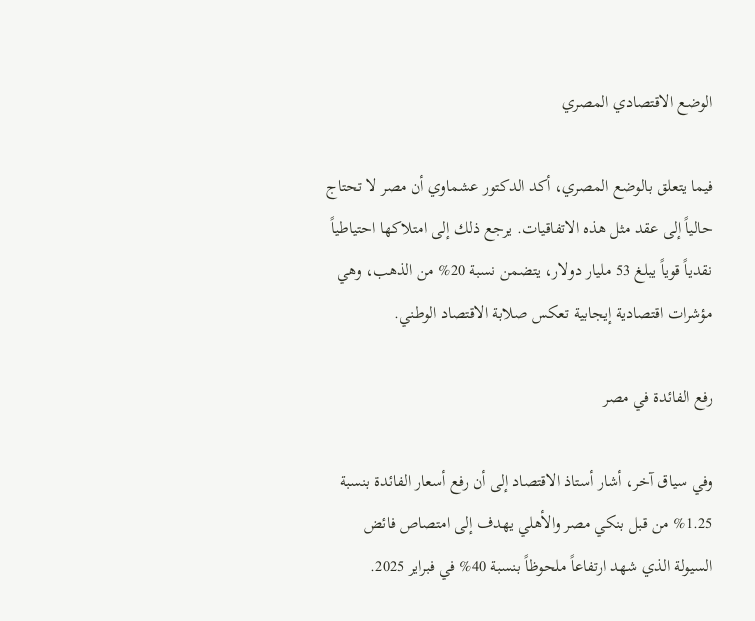الوضع الاقتصادي المصري

فيما يتعلق بالوضع المصري، أكد الدكتور عشماوي أن مصر لا تحتاج حالياً إلى عقد مثل هذه الاتفاقيات. يرجع ذلك إلى امتلاكها احتياطياً نقدياً قوياً يبلغ 53 مليار دولار، يتضمن نسبة 20% من الذهب، وهي مؤشرات اقتصادية إيجابية تعكس صلابة الاقتصاد الوطني.

رفع الفائدة في مصر

وفي سياق آخر، أشار أستاذ الاقتصاد إلى أن رفع أسعار الفائدة بنسبة 1.25% من قبل بنكي مصر والأهلي يهدف إلى امتصاص فائض السيولة الذي شهد ارتفاعاً ملحوظاً بنسبة 40% في فبراير 2025.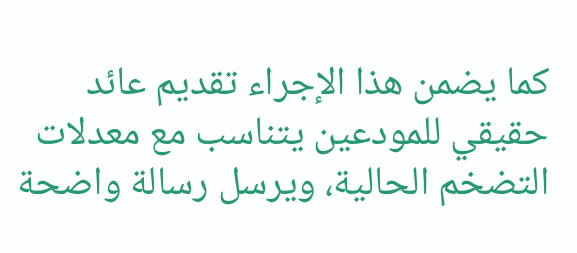كما يضمن هذا الإجراء تقديم عائد حقيقي للمودعين يتناسب مع معدلات التضخم الحالية، ويرسل رسالة واضحة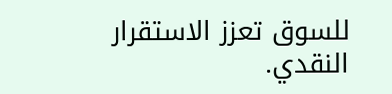للسوق تعزز الاستقرار النقدي.